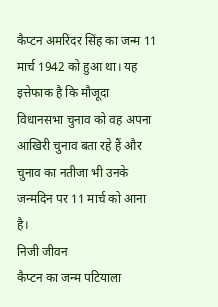कैप्टन अमरिंदर सिंह का जन्म 11 मार्च 1942 को हुआ था। यह इत्तेफाक है कि मौजूदा विधानसभा चुनाव को वह अपना आखिरी चुनाव बता रहे हैं और चुनाव का नतीजा भी उनके जन्मदिन पर 11 मार्च को आना है।
निजी जीवन
कैप्टन का जन्म पटियाला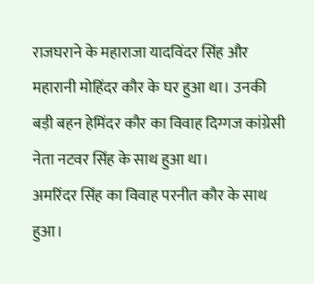राजघराने के महाराजा यादविंदर सिंह और महारानी मोहिंदर कौर के घर हुआ था। उनकी बड़ी बहन हेमिंदर कौर का विवाह दिग्गज कांग्रेसी नेता नटवर सिंह के साथ हुआ था।
अमरिंदर सिंह का विवाह परनीत कौर के साथ हुआ।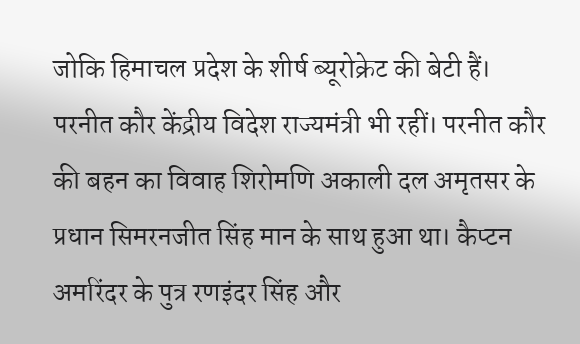जोकि हिमाचल प्रदेश के शीर्ष ब्यूरोक्रेट की बेटी हैं। परनीत कौर केंद्रीय विदेश राज्यमंत्री भी रहीं। परनीत कौर की बहन का विवाह शिरोमणि अकाली दल अमृतसर के प्रधान सिमरनजीत सिंह मान के साथ हुआ था। कैप्टन अमरिंदर के पुत्र रणइंदर सिंह और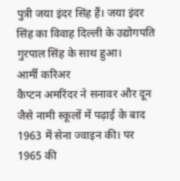पुत्री जया इंदर सिंह हैं। जया इंदर सिंह का विवाह दिल्ली के उद्योगपति गुरपाल सिंह के साथ हुआ।
आर्मी करिअर
कैप्टन अमरिंदर ने सनावर और दून जैसे नामी स्कूलों में पढ़ाई के बाद 1963 में सेना ज्वाइन की। पर 1965 की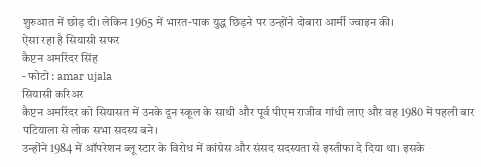शुरुआत में छोड़ दी। लेकिन 1965 में भारत-पाक युद्ध छिड़ने पर उन्होंने दोबारा आर्मी ज्वाइन की।
ऐसा रहा है सियासी सफर
कैप्टन अमरिंदर सिंह
- फोटो : amar ujala
सियासी करिअर
कैप्टन अमरिंदर को सियासत में उनके दून स्कूल के साथी और पूर्व पीएम राजीव गांधी लाए और वह 1980 में पहली बार पटियाला से लोक सभा सदस्य बने।
उन्होंने 1984 में ऑपरेशन ब्लू स्टार के विरोध में कांग्रेस और संसद सदस्यता से इस्तीफा दे दिया था। इसके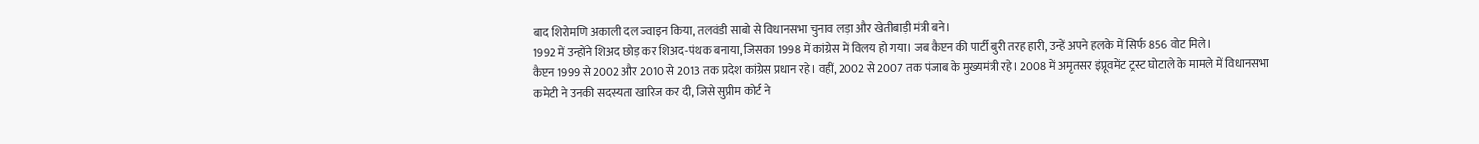बाद शिरोमणि अकाली दल ज्वाइन किया, तलवंडी साबो से विधानसभा चुनाव लड़ा और खेतीबाड़ी मंत्री बने।
1992 में उन्होंने शिअद छोड़ कर शिअद-पंथक बनाया, जिसका 1998 में कांग्रेस में विलय हो गया। जब कैप्टन की पार्टी बुरी तरह हारी, उन्हें अपने हलके में सिर्फ 856 वोट मिले।
कैप्टन 1999 से 2002 और 2010 से 2013 तक प्रदेश कांग्रेस प्रधान रहे। वहीं, 2002 से 2007 तक पंजाब के मुख्यमंत्री रहे। 2008 में अमृतसर इंप्रूवमेंट ट्रस्ट घोटाले के मामले में विधानसभा कमेटी ने उनकी सदस्यता खारिज कर दी, जिसे सुप्रीम कोर्ट ने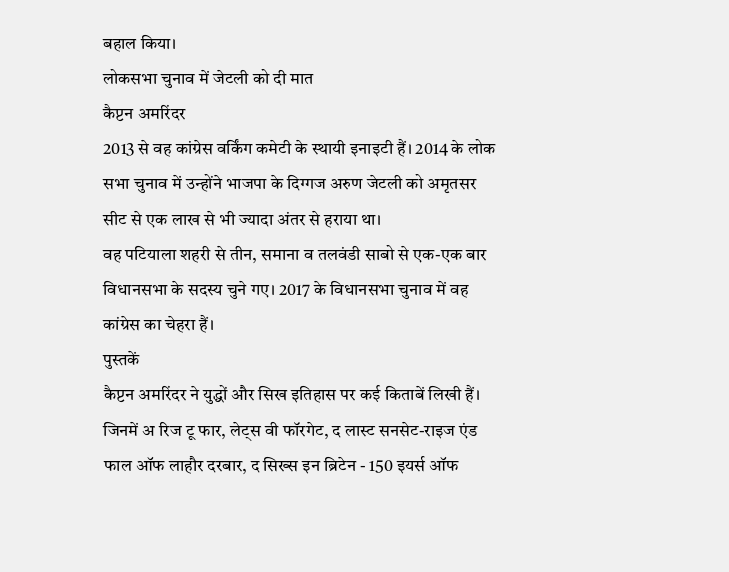बहाल किया।
लोकसभा चुनाव में जेटली को दी मात
कैप्टन अमरिंदर
2013 से वह कांग्रेस वर्किंग कमेटी के स्थायी इनाइटी हैं। 2014 के लोक सभा चुनाव में उन्होंने भाजपा के दिग्गज अरुण जेटली को अमृतसर सीट से एक लाख से भी ज्यादा अंतर से हराया था।
वह पटियाला शहरी से तीन, समाना व तलवंडी साबो से एक-एक बार विधानसभा के सदस्य चुने गए। 2017 के विधानसभा चुनाव में वह कांग्रेस का चेहरा हैं।
पुस्तकें
कैप्टन अमरिंदर ने युद्धों और सिख इतिहास पर कई किताबें लिखी हैं। जिनमें अ रिज टू फार, लेट्स वी फॉरगेट, द लास्ट सनसेट-राइज एंड फाल ऑफ लाहौर दरबार, द सिख्स इन ब्रिटेन - 150 इयर्स ऑफ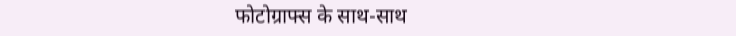फोटोग्राफ्स के साथ-साथ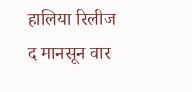हालिया रिलीज द मानसून वार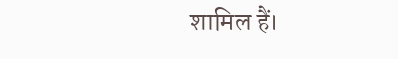शामिल हैं।